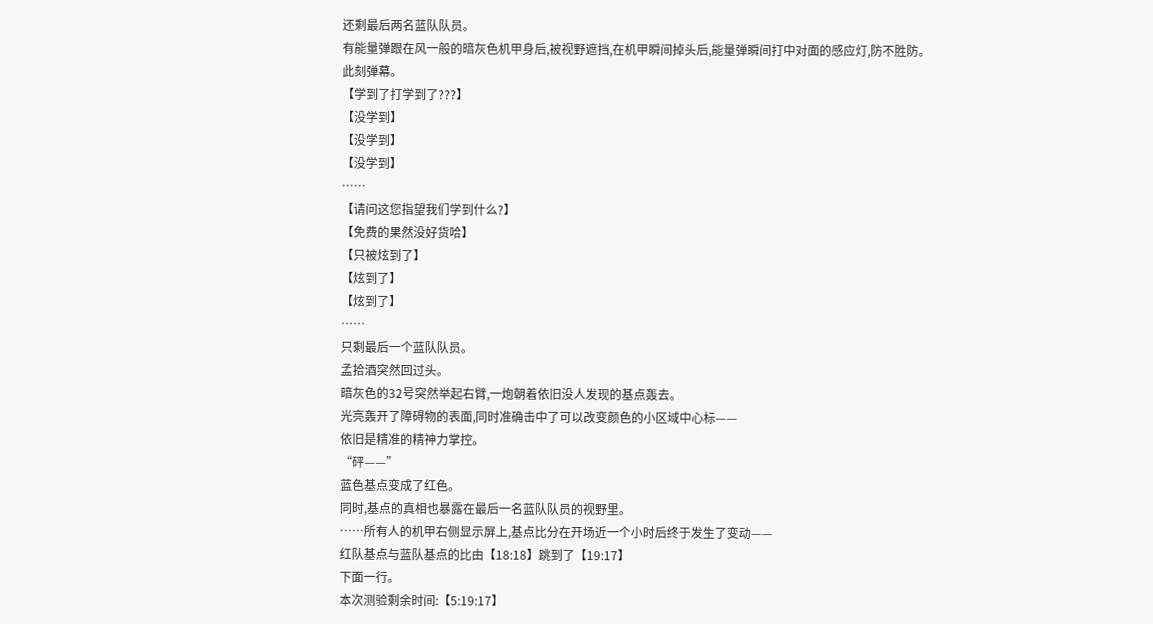还剩最后两名蓝队队员。
有能量弹跟在风一般的暗灰色机甲身后,被视野遮挡,在机甲瞬间掉头后,能量弹瞬间打中对面的感应灯,防不胜防。
此刻弹幕。
【学到了打学到了???】
【没学到】
【没学到】
【没学到】
……
【请问这您指望我们学到什么?】
【免费的果然没好货哈】
【只被炫到了】
【炫到了】
【炫到了】
……
只剩最后一个蓝队队员。
孟拾酒突然回过头。
暗灰色的32号突然举起右臂,一炮朝着依旧没人发现的基点轰去。
光亮轰开了障碍物的表面,同时准确击中了可以改变颜色的小区域中心标——
依旧是精准的精神力掌控。
“砰——”
蓝色基点变成了红色。
同时,基点的真相也暴露在最后一名蓝队队员的视野里。
……所有人的机甲右侧显示屏上,基点比分在开场近一个小时后终于发生了变动——
红队基点与蓝队基点的比由【18:18】跳到了【19:17】
下面一行。
本次测验剩余时间:【5:19:17】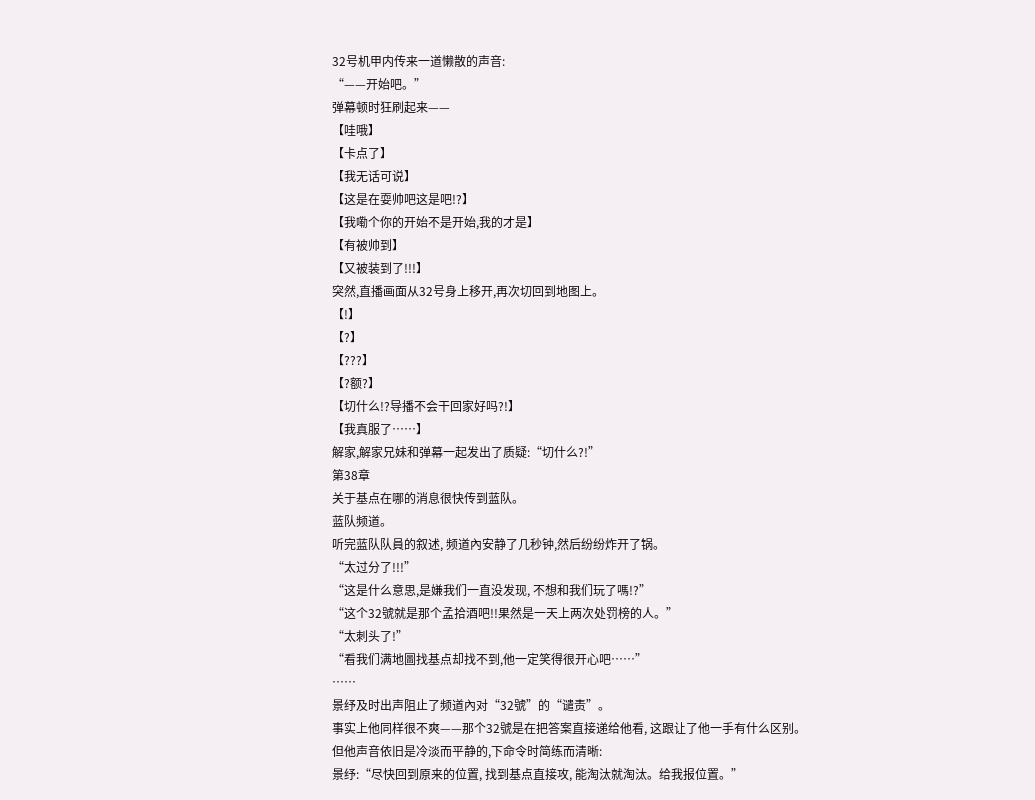32号机甲内传来一道懒散的声音:
“——开始吧。”
弹幕顿时狂刷起来——
【哇哦】
【卡点了】
【我无话可说】
【这是在耍帅吧这是吧!?】
【我嘞个你的开始不是开始,我的才是】
【有被帅到】
【又被装到了!!!】
突然,直播画面从32号身上移开,再次切回到地图上。
【!】
【?】
【???】
【?额?】
【切什么!?导播不会干回家好吗?!】
【我真服了……】
解家,解家兄妹和弹幕一起发出了质疑:“切什么?!”
第38章
关于基点在哪的消息很快传到蓝队。
蓝队频道。
听完蓝队队員的叙述, 频道內安静了几秒钟,然后纷纷炸开了锅。
“太过分了!!!”
“这是什么意思,是嫌我们一直没发现, 不想和我们玩了嗎!?”
“这个32號就是那个孟拾酒吧!!果然是一天上两次处罚榜的人。”
“太刺头了!”
“看我们满地圖找基点却找不到,他一定笑得很开心吧……”
……
景纾及时出声阻止了频道內对“32號”的“谴责”。
事实上他同样很不爽——那个32號是在把答案直接递给他看, 这跟让了他一手有什么区别。
但他声音依旧是冷淡而平静的,下命令时简练而清晰:
景纾:“尽快回到原来的位置, 找到基点直接攻, 能淘汰就淘汰。给我报位置。”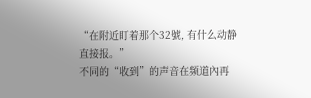“在附近盯着那个32號, 有什么动静直接报。”
不同的“收到”的声音在频道內再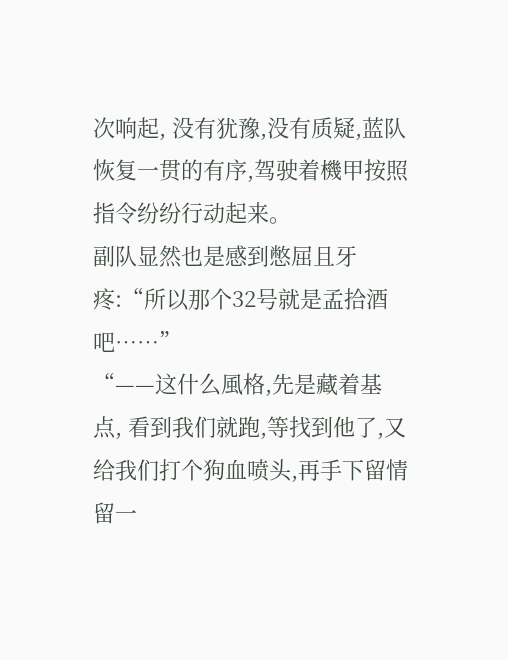次响起, 没有犹豫,没有质疑,蓝队恢复一贯的有序,驾驶着機甲按照指令纷纷行动起来。
副队显然也是感到憋屈且牙疼:“所以那个32号就是孟拾酒吧……”
“——这什么風格,先是藏着基点, 看到我们就跑,等找到他了,又给我们打个狗血喷头,再手下留情留一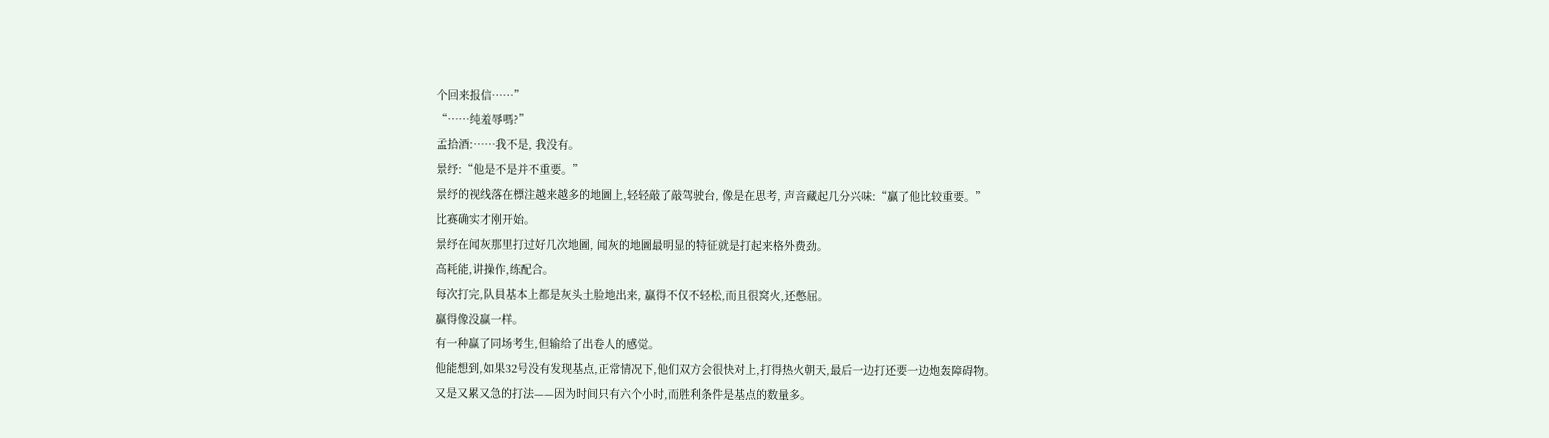个回来报信……”
“……纯羞辱嗎?”
孟拾酒:……我不是, 我没有。
景纾:“他是不是并不重要。”
景纾的视线落在標注越来越多的地圖上,轻轻敲了敲驾驶台, 像是在思考, 声音藏起几分兴味:“贏了他比较重要。”
比赛确实才刚开始。
景纾在闻灰那里打过好几次地圖, 闻灰的地圖最明显的特征就是打起来格外费劲。
高耗能,讲操作,练配合。
每次打完,队員基本上都是灰头土脸地出来, 贏得不仅不轻松,而且很窝火,还憋屈。
贏得像没赢一样。
有一种赢了同场考生,但输给了出卷人的感觉。
他能想到,如果32号没有发现基点,正常情况下,他们双方会很快对上,打得热火朝天,最后一边打还要一边炮轰障碍物。
又是又累又急的打法——因为时间只有六个小时,而胜利条件是基点的数量多。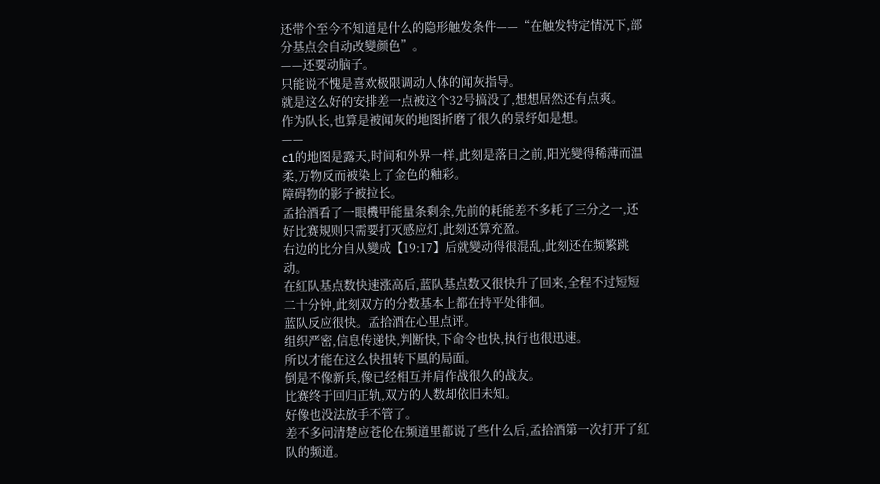还带个至今不知道是什么的隐形触发条件——“在触发特定情况下,部分基点会自动改變颜色”。
——还要动脑子。
只能说不愧是喜欢极限调动人体的闻灰指导。
就是这么好的安排差一点被这个32号搞没了,想想居然还有点爽。
作为队长,也算是被闻灰的地图折磨了很久的景纾如是想。
——
c1的地图是露天,时间和外界一样,此刻是落日之前,阳光變得稀薄而温柔,万物反而被染上了金色的釉彩。
障碍物的影子被拉长。
孟拾酒看了一眼機甲能量条剩余,先前的耗能差不多耗了三分之一,还好比赛規则只需要打灭感应灯,此刻还算充盈。
右边的比分自从變成【19:17】后就變动得很混乱,此刻还在频繁跳动。
在紅队基点数快速涨高后,蓝队基点数又很快升了回来,全程不过短短二十分钟,此刻双方的分数基本上都在持平处徘徊。
蓝队反应很快。孟拾酒在心里点评。
组织严密,信息传递快,判断快,下命令也快,执行也很迅速。
所以才能在这么快扭转下風的局面。
倒是不像新兵,像已经相互并肩作战很久的战友。
比赛终于回归正轨,双方的人数却依旧未知。
好像也没法放手不管了。
差不多问清楚应苍伦在频道里都说了些什么后,孟拾酒第一次打开了紅队的频道。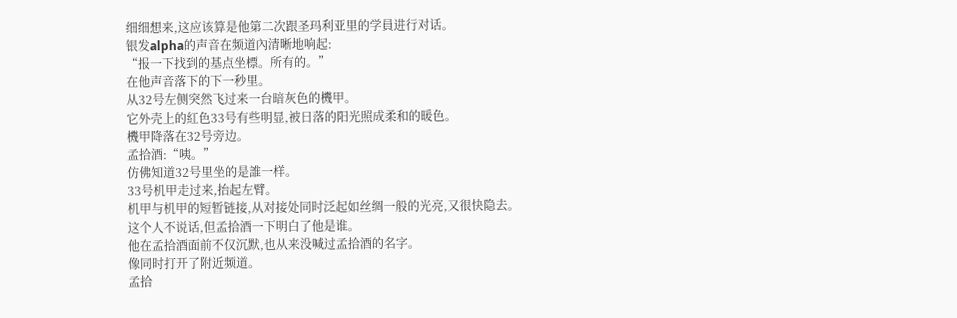细细想来,这应该算是他第二次跟圣玛利亚里的学員进行对话。
银发alpha的声音在频道內清晰地响起:
“报一下找到的基点坐標。所有的。”
在他声音落下的下一秒里。
从32号左侧突然飞过来一台暗灰色的機甲。
它外壳上的紅色33号有些明显,被日落的阳光照成柔和的暖色。
機甲降落在32号旁边。
孟拾酒:“咦。”
仿佛知道32号里坐的是誰一样。
33号机甲走过来,抬起左臂。
机甲与机甲的短暂链接,从对接处同时泛起如丝绸一般的光亮,又很快隐去。
这个人不说话,但孟拾酒一下明白了他是谁。
他在孟拾酒面前不仅沉默,也从来没喊过孟拾酒的名字。
像同时打开了附近频道。
孟拾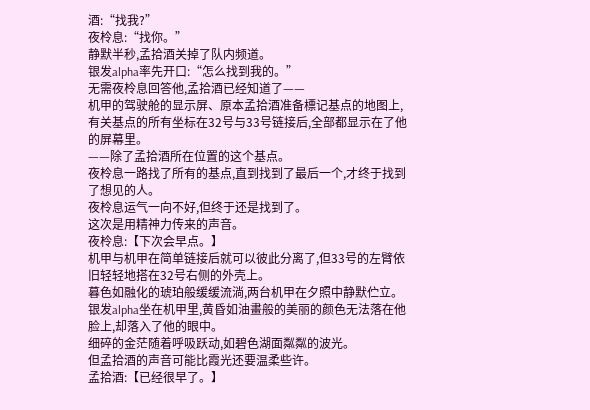酒:“找我?”
夜柃息:“找你。”
静默半秒,孟拾酒关掉了队内频道。
银发alpha率先开口:“怎么找到我的。”
无需夜柃息回答他,孟拾酒已经知道了——
机甲的驾驶舱的显示屏、原本孟拾酒准备標记基点的地图上,有关基点的所有坐标在32号与33号链接后,全部都显示在了他的屏幕里。
——除了孟拾酒所在位置的这个基点。
夜柃息一路找了所有的基点,直到找到了最后一个,才终于找到了想见的人。
夜柃息运气一向不好,但终于还是找到了。
这次是用精神力传来的声音。
夜柃息:【下次会早点。】
机甲与机甲在简单链接后就可以彼此分离了,但33号的左臂依旧轻轻地搭在32号右侧的外壳上。
暮色如融化的琥珀般缓缓流淌,两台机甲在夕照中静默伫立。
银发alpha坐在机甲里,黄昏如油畫般的美丽的颜色无法落在他脸上,却落入了他的眼中。
细碎的金茫随着呼吸跃动,如碧色湖面粼粼的波光。
但孟拾酒的声音可能比霞光还要温柔些许。
孟拾酒:【已经很早了。】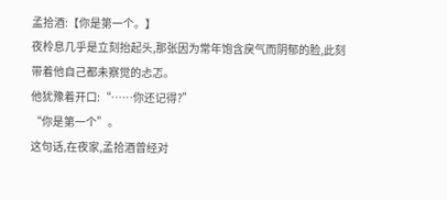孟拾酒:【你是第一个。】
夜柃息几乎是立刻抬起头,那张因为常年饱含戾气而阴郁的脸,此刻带着他自己都未察觉的忐忑。
他犹豫着开口:“……你还记得?”
“你是第一个”。
这句话,在夜家,孟拾酒曾经对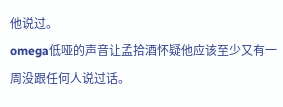他说过。
omega低哑的声音让孟拾酒怀疑他应该至少又有一周没跟任何人说过话。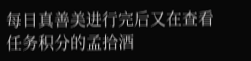每日真善美进行完后又在查看任务积分的孟拾酒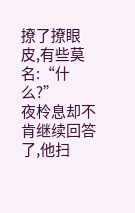撩了撩眼皮,有些莫名:“什么?”
夜柃息却不肯继续回答了,他扫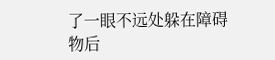了一眼不远处躲在障碍物后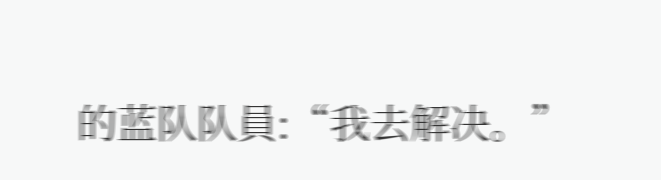的蓝队队員:“我去解决。”